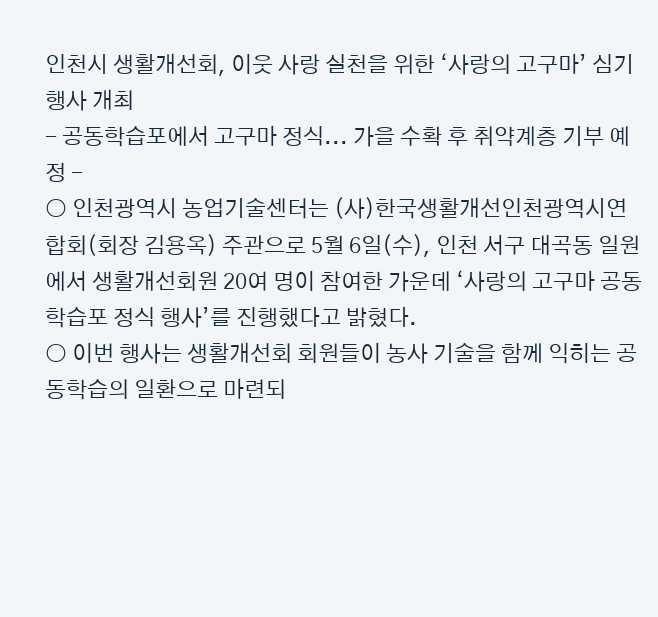인천시 생활개선회, 이웃 사랑 실천을 위한 ‘사랑의 고구마’ 심기 행사 개최
- 공동학습포에서 고구마 정식... 가을 수확 후 취약계층 기부 예정 -
○ 인천광역시 농업기술센터는 (사)한국생활개선인천광역시연합회(회장 김용옥) 주관으로 5월 6일(수), 인천 서구 대곡동 일원에서 생활개선회원 20여 명이 참여한 가운데 ‘사랑의 고구마 공동학습포 정식 행사’를 진행했다고 밝혔다.
○ 이번 행사는 생활개선회 회원들이 농사 기술을 함께 익히는 공동학습의 일환으로 마련되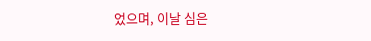었으며, 이날 심은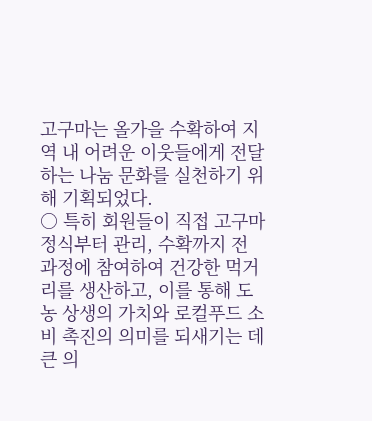고구마는 올가을 수확하여 지역 내 어려운 이웃들에게 전달하는 나눔 문화를 실천하기 위해 기획되었다.
○ 특히 회원들이 직접 고구마 정식부터 관리, 수확까지 전 과정에 참여하여 건강한 먹거리를 생산하고, 이를 통해 도농 상생의 가치와 로컬푸드 소비 촉진의 의미를 되새기는 데 큰 의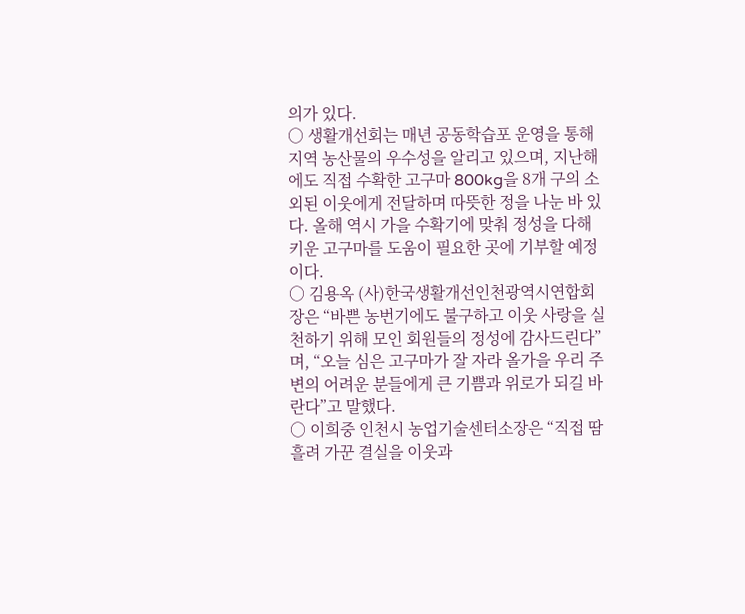의가 있다.
○ 생활개선회는 매년 공동학습포 운영을 통해 지역 농산물의 우수성을 알리고 있으며, 지난해에도 직접 수확한 고구마 800kg을 8개 구의 소외된 이웃에게 전달하며 따뜻한 정을 나눈 바 있다. 올해 역시 가을 수확기에 맞춰 정성을 다해 키운 고구마를 도움이 필요한 곳에 기부할 예정이다.
○ 김용옥 (사)한국생활개선인천광역시연합회장은 “바쁜 농번기에도 불구하고 이웃 사랑을 실천하기 위해 모인 회원들의 정성에 감사드린다”며, “오늘 심은 고구마가 잘 자라 올가을 우리 주변의 어려운 분들에게 큰 기쁨과 위로가 되길 바란다”고 말했다.
○ 이희중 인천시 농업기술센터소장은 “직접 땀 흘려 가꾼 결실을 이웃과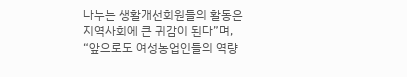나누는 생활개선회원들의 활동은 지역사회에 큰 귀감이 된다”며, “앞으로도 여성농업인들의 역량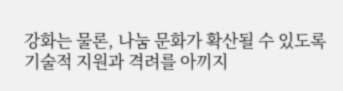강화는 물론, 나눔 문화가 확산될 수 있도록 기술적 지원과 격려를 아끼지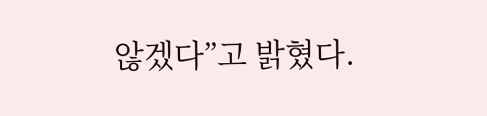않겠다”고 밝혔다.